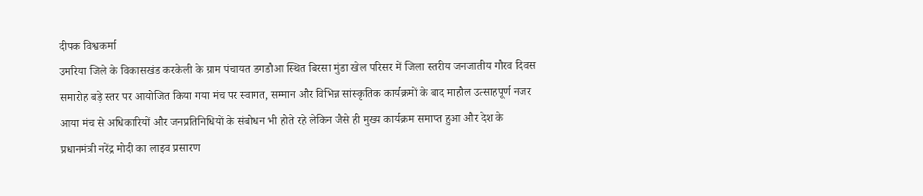दीपक विश्वकर्मा
उमरिया जिले के विकासखंड करकेली के ग्राम पंचायत डगडौआ स्थित बिरसा मुंडा खेल परिसर में जिला स्तरीय जनजातीय गौरव दिवस समारोह बड़े स्तर पर आयोजित किया गया मंच पर स्वागत, सम्मान और विभिन्न सांस्कृतिक कार्यक्रमों के बाद माहौल उत्साहपूर्ण नजर आया मंच से अधिकारियों और जनप्रतिनिधियों के संबोधन भी होते रहे लेकिन जैसे ही मुख्य कार्यक्रम समाप्त हुआ और देश के प्रधानमंत्री नरेंद्र मोदी का लाइव प्रसारण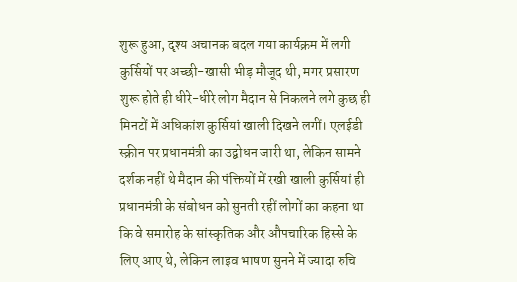शुरू हुआ, दृश्य अचानक बदल गया कार्यक्रम में लगी कुर्सियों पर अच्छी-खासी भीड़ मौजूद थी, मगर प्रसारण शुरू होते ही धीरे-धीरे लोग मैदान से निकलने लगे कुछ ही मिनटों में अधिकांश कुर्सियां खाली दिखने लगीं। एलईडी स्क्रीन पर प्रधानमंत्री का उद्बोधन जारी था, लेकिन सामने दर्शक नहीं थे मैदान की पंक्तियों में रखी खाली कुर्सियां ही प्रधानमंत्री के संबोधन को सुनती रहीं लोगों का कहना था कि वे समारोह के सांस्कृतिक और औपचारिक हिस्से के लिए आए थे, लेकिन लाइव भाषण सुनने में ज्यादा रुचि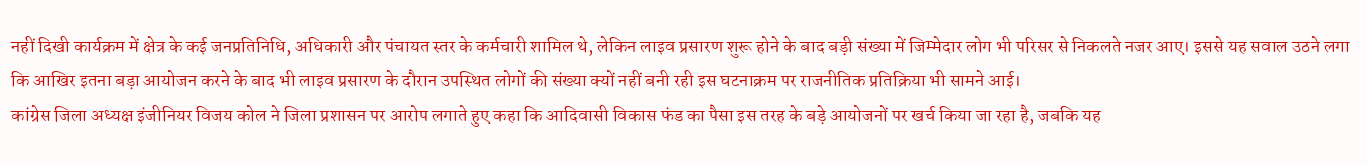नहीं दिखी कार्यक्रम में क्षेत्र के कई जनप्रतिनिधि, अधिकारी और पंचायत स्तर के कर्मचारी शामिल थे, लेकिन लाइव प्रसारण शुरू होने के बाद बड़ी संख्या में जिम्मेदार लोग भी परिसर से निकलते नजर आए। इससे यह सवाल उठने लगा कि आखिर इतना बड़ा आयोजन करने के बाद भी लाइव प्रसारण के दौरान उपस्थित लोगों की संख्या क्यों नहीं बनी रही इस घटनाक्रम पर राजनीतिक प्रतिक्रिया भी सामने आई।
कांग्रेस जिला अध्यक्ष इंजीनियर विजय कोल ने जिला प्रशासन पर आरोप लगाते हुए कहा कि आदिवासी विकास फंड का पैसा इस तरह के बड़े आयोजनों पर खर्च किया जा रहा है, जबकि यह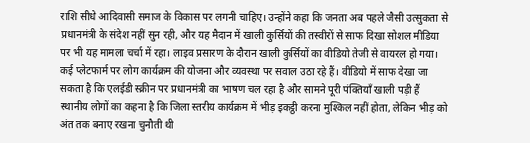राशि सीधे आदिवासी समाज के विकास पर लगनी चाहिए। उन्होंने कहा कि जनता अब पहले जैसी उत्सुकता से प्रधानमंत्री के संदेश नहीं सुन रही, और यह मैदान में खाली कुर्सियों की तस्वीरों से साफ दिखा सोशल मीडिया पर भी यह मामला चर्चा में रहा। लाइव प्रसारण के दौरान खाली कुर्सियों का वीडियो तेजी से वायरल हो गया। कई प्लेटफार्म पर लोग कार्यक्रम की योजना और व्यवस्था पर सवाल उठा रहे हैं। वीडियो में साफ देखा जा सकता है कि एलईडी स्क्रीन पर प्रधानमंत्री का भाषण चल रहा है और सामने पूरी पंक्तियाँ खाली पड़ी हैं स्थानीय लोगों का कहना है कि जिला स्तरीय कार्यक्रम में भीड़ इकट्ठी करना मुश्किल नहीं होता, लेकिन भीड़ को अंत तक बनाए रखना चुनौती थी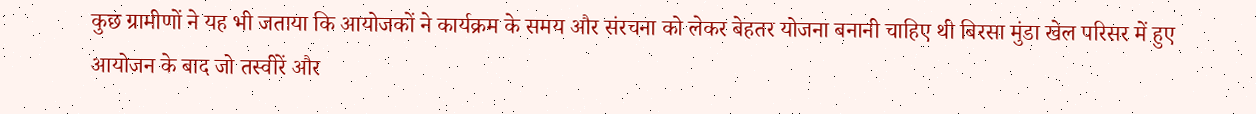कुछ ग्रामीणों ने यह भी जताया कि आयोजकों ने कार्यक्रम के समय और संरचना को लेकर बेहतर योजना बनानी चाहिए थी बिरसा मुंडा खेल परिसर में हुए आयोजन के बाद जो तस्वीरें और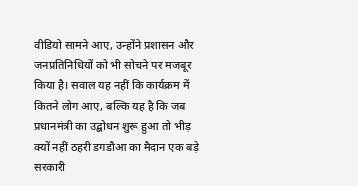वीडियो सामने आए, उन्होंने प्रशासन और जनप्रतिनिधियों को भी सोचने पर मजबूर किया है। सवाल यह नहीं कि कार्यक्रम में कितने लोग आए, बल्कि यह है कि जब प्रधानमंत्री का उद्बोधन शुरू हुआ तो भीड़ क्यों नहीं ठहरी डगडौआ का मैदान एक बड़े सरकारी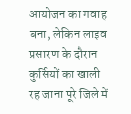आयोजन का गवाह बना, लेकिन लाइव प्रसारण के दौरान कुर्सियों का खाली रह जाना पूरे जिले में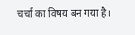चर्चा का विषय बन गया है।